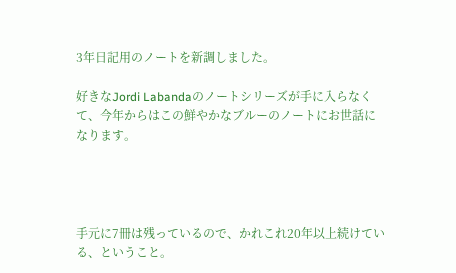3年日記用のノートを新調しました。

好きなJordi Labandaのノートシリーズが手に入らなくて、今年からはこの鮮やかなブルーのノートにお世話になります。




手元に7冊は残っているので、かれこれ20年以上続けている、ということ。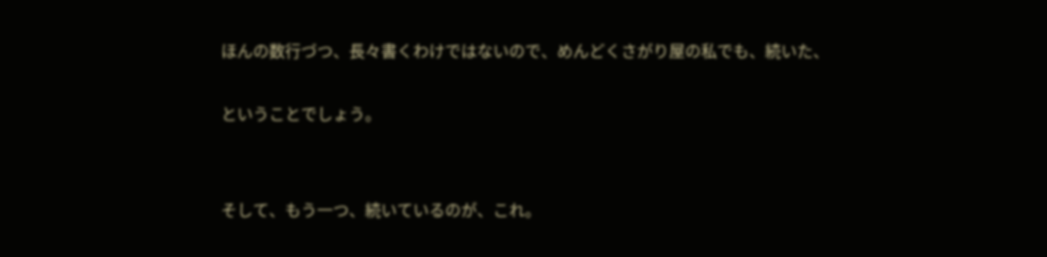ほんの数行づつ、長々書くわけではないので、めんどくさがり屋の私でも、続いた、

ということでしょう。


そして、もう一つ、続いているのが、これ。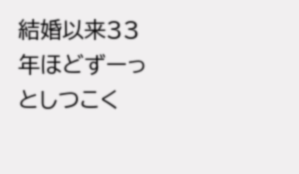結婚以来33年ほどずーっとしつこく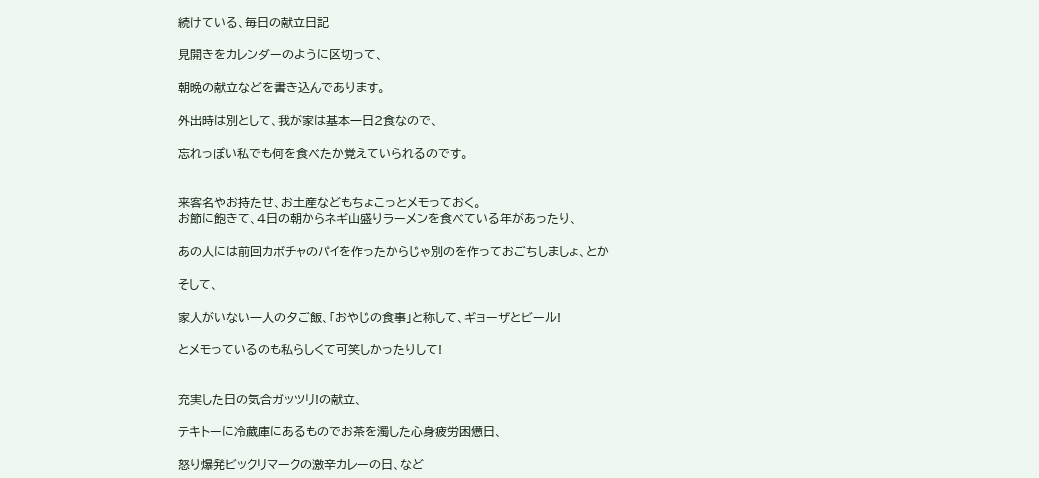続けている、毎日の献立日記

見開きをカレンダーのように区切って、

朝晩の献立などを書き込んであります。

外出時は別として、我が家は基本一日2食なので、

忘れっぽい私でも何を食べたか覚えていられるのです。


来客名やお持たせ、お土産などもちょこっとメモっておく。
お節に飽きて、4日の朝からネギ山盛りラーメンを食べている年があったり、

あの人には前回カボチャのパイを作ったからじゃ別のを作っておごちしましょ、とか

そして、

家人がいない一人の夕ご飯、「おやじの食事」と称して、ギョーザとビール!

とメモっているのも私らしくて可笑しかったりして!


充実した日の気合ガッツリ!の献立、

テキトーに冷蔵庫にあるものでお茶を濁した心身疲労困憊日、

怒り爆発ビックリマークの激辛カレーの日、など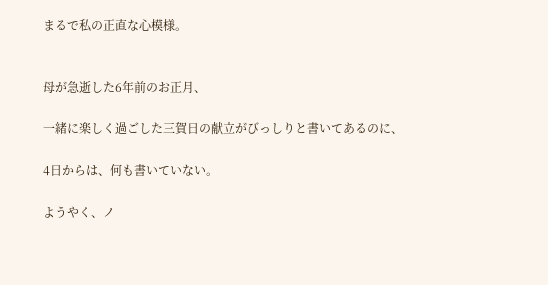まるで私の正直な心模様。


母が急逝した6年前のお正月、

一緒に楽しく過ごした三賀日の献立がびっしりと書いてあるのに、

4日からは、何も書いていない。

ようやく、ノ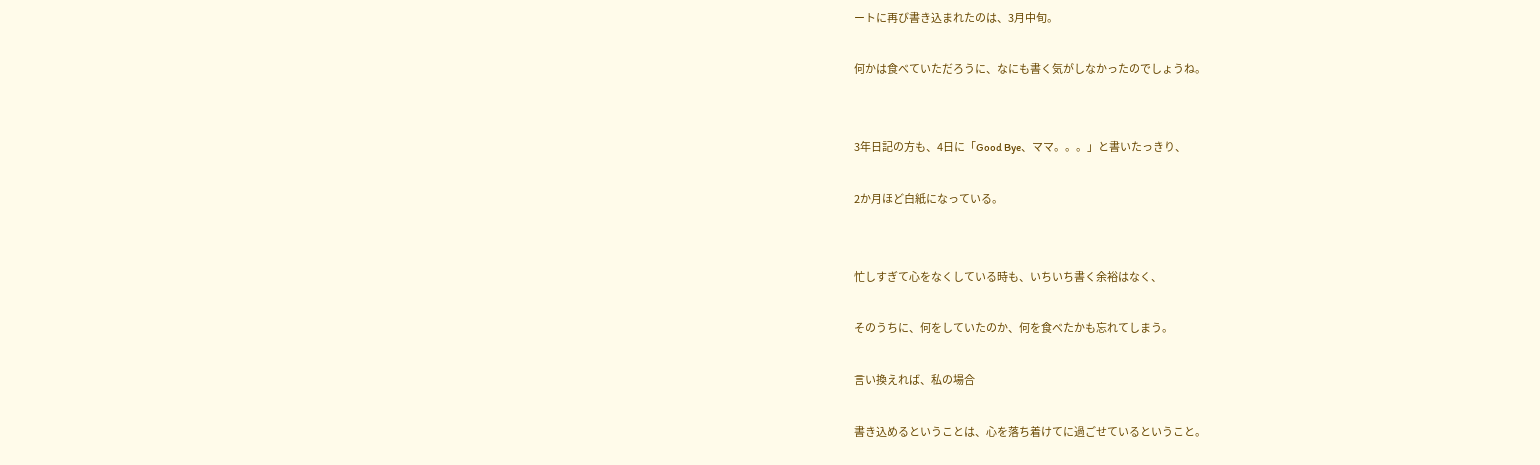ートに再び書き込まれたのは、3月中旬。

何かは食べていただろうに、なにも書く気がしなかったのでしょうね。


3年日記の方も、4日に「Good Bye、ママ。。。」と書いたっきり、

2か月ほど白紙になっている。


忙しすぎて心をなくしている時も、いちいち書く余裕はなく、

そのうちに、何をしていたのか、何を食べたかも忘れてしまう。

言い換えれば、私の場合

書き込めるということは、心を落ち着けてに過ごせているということ。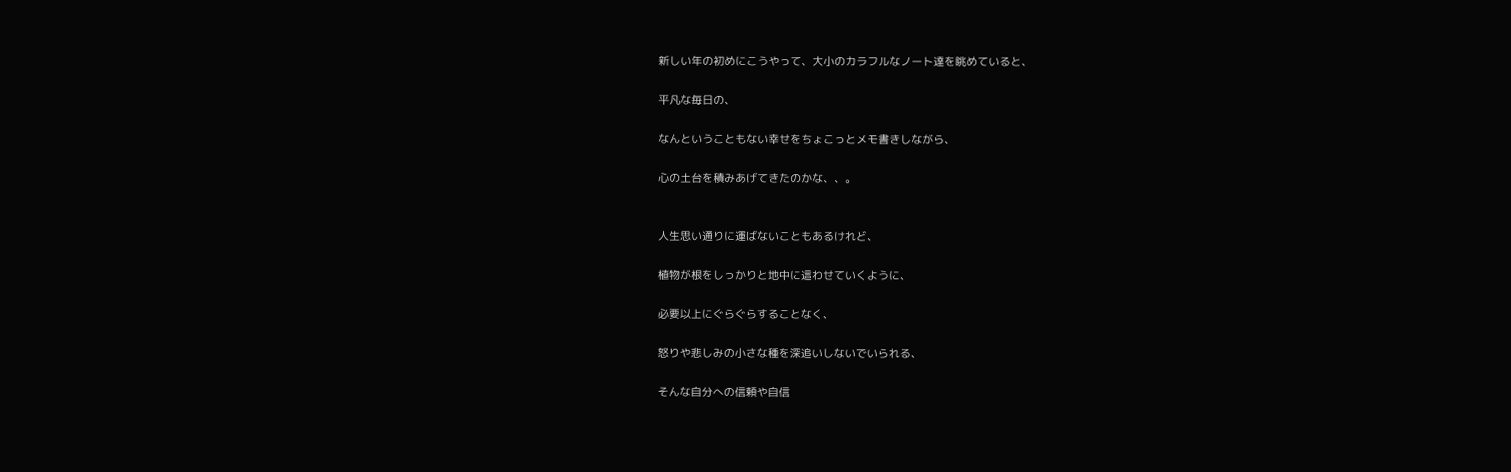新しい年の初めにこうやって、大小のカラフルなノート達を眺めていると、

平凡な毎日の、

なんということもない幸せをちょこっとメモ書きしながら、

心の土台を積みあげてきたのかな、、。


人生思い通りに運ばないこともあるけれど、

植物が根をしっかりと地中に這わせていくように、

必要以上にぐらぐらすることなく、

怒りや悲しみの小さな種を深追いしないでいられる、

そんな自分への信頼や自信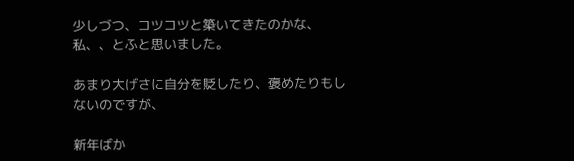少しづつ、コツコツと築いてきたのかな、私、、とふと思いました。

あまり大げさに自分を貶したり、褒めたりもしないのですが、

新年ばか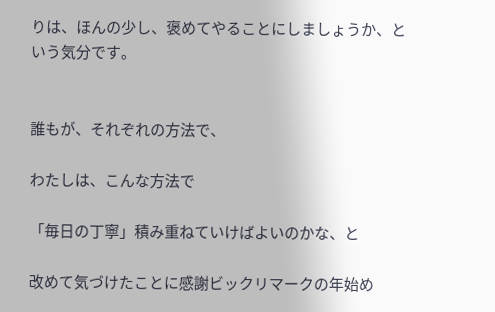りは、ほんの少し、褒めてやることにしましょうか、という気分です。


誰もが、それぞれの方法で、

わたしは、こんな方法で

「毎日の丁寧」積み重ねていけばよいのかな、と

改めて気づけたことに感謝ビックリマークの年始め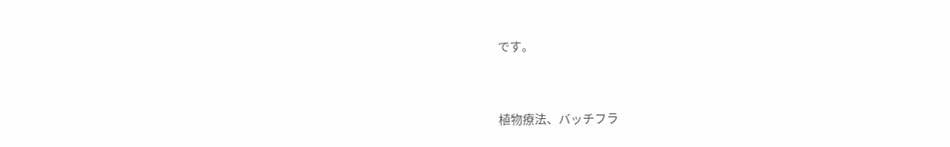です。


植物療法、バッチフラ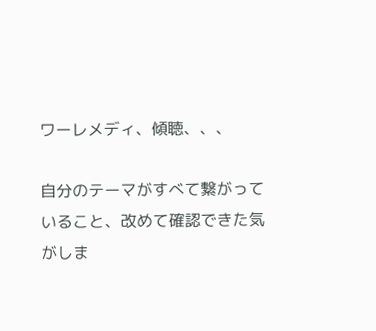ワーレメディ、傾聴、、、

自分のテーマがすべて繋がっていること、改めて確認できた気がしま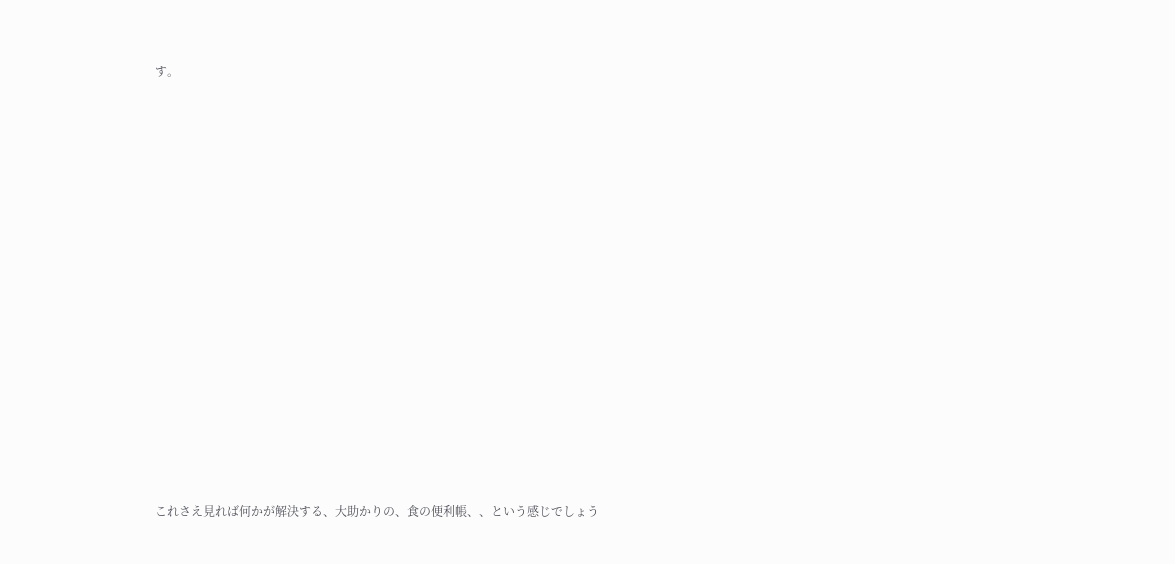す。


















これさえ見れば何かが解決する、大助かりの、食の便利帳、、という感じでしょう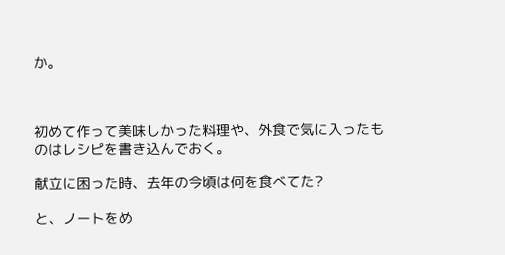か。



初めて作って美味しかった料理や、外食で気に入ったものはレシピを書き込んでおく。

献立に困った時、去年の今頃は何を食べてた?

と、ノートをめ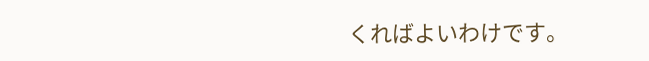くればよいわけです。